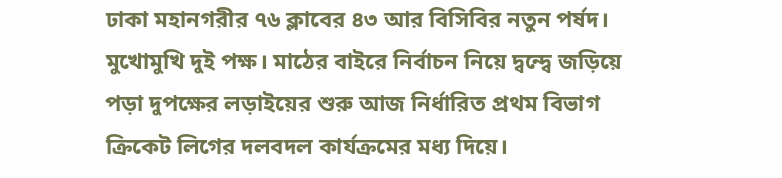ঢাকা মহানগরীর ৭৬ ক্লাবের ৪৩ আর বিসিবির নতুন পর্ষদ। মুখোমুখি দুই পক্ষ। মাঠের বাইরে নির্বাচন নিয়ে দ্বন্দ্বে জড়িয়ে পড়া দুপক্ষের লড়াইয়ের শুরু আজ নির্ধারিত প্রথম বিভাগ ক্রিকেট লিগের দলবদল কার্যক্রমের মধ্য দিয়ে।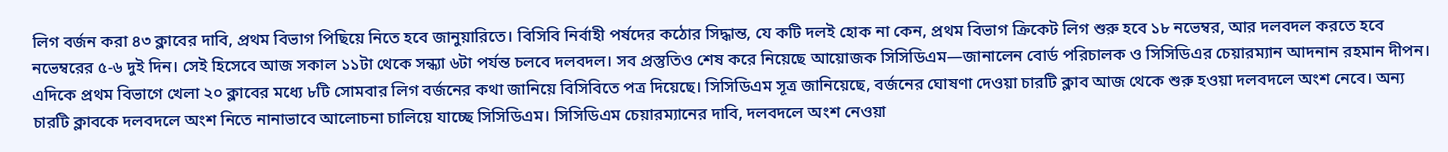লিগ বর্জন করা ৪৩ ক্লাবের দাবি, প্রথম বিভাগ পিছিয়ে নিতে হবে জানুয়ারিতে। বিসিবি নির্বাহী পর্ষদের কঠোর সিদ্ধান্ত, যে কটি দলই হোক না কেন, প্রথম বিভাগ ক্রিকেট লিগ শুরু হবে ১৮ নভেম্বর, আর দলবদল করতে হবে নভেম্বরের ৫-৬ দুই দিন। সেই হিসেবে আজ সকাল ১১টা থেকে সন্ধ্যা ৬টা পর্যন্ত চলবে দলবদল। সব প্রস্তুতিও শেষ করে নিয়েছে আয়োজক সিসিডিএম—জানালেন বোর্ড পরিচালক ও সিসিডিএর চেয়ারম্যান আদনান রহমান দীপন।
এদিকে প্রথম বিভাগে খেলা ২০ ক্লাবের মধ্যে ৮টি সোমবার লিগ বর্জনের কথা জানিয়ে বিসিবিতে পত্র দিয়েছে। সিসিডিএম সূত্র জানিয়েছে, বর্জনের ঘোষণা দেওয়া চারটি ক্লাব আজ থেকে শুরু হওয়া দলবদলে অংশ নেবে। অন্য চারটি ক্লাবকে দলবদলে অংশ নিতে নানাভাবে আলোচনা চালিয়ে যাচ্ছে সিসিডিএম। সিসিডিএম চেয়ারম্যানের দাবি, দলবদলে অংশ নেওয়া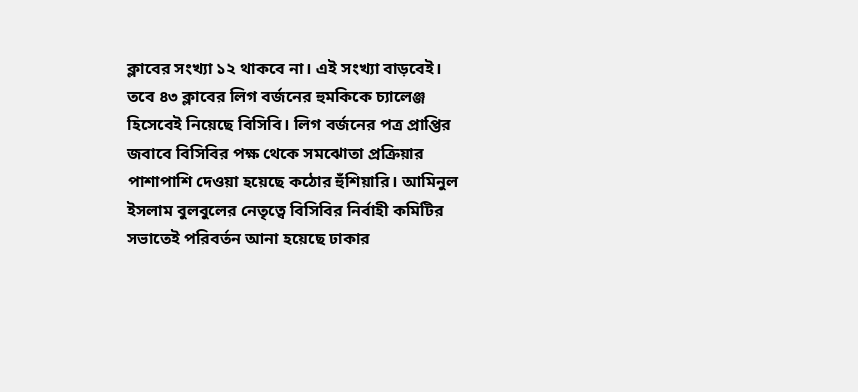ক্লাবের সংখ্যা ১২ থাকবে না। এই সংখ্যা বাড়বেই।
তবে ৪৩ ক্লাবের লিগ বর্জনের হুমকিকে চ্যালেঞ্জ হিসেবেই নিয়েছে বিসিবি। লিগ বর্জনের পত্র প্রাপ্তির জবাবে বিসিবির পক্ষ থেকে সমঝোতা প্রক্রিয়ার পাশাপাশি দেওয়া হয়েছে কঠোর হুঁশিয়ারি। আমিনুল ইসলাম বুলবুলের নেতৃত্বে বিসিবির নির্বাহী কমিটির সভাতেই পরিবর্তন আনা হয়েছে ঢাকার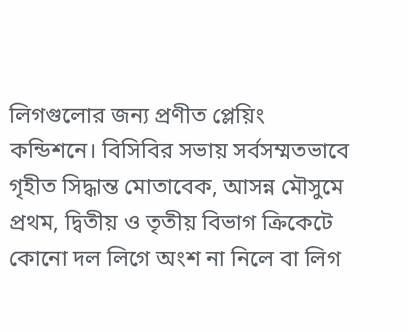লিগগুলোর জন্য প্রণীত প্লেয়িং কন্ডিশনে। বিসিবির সভায় সর্বসম্মতভাবে গৃহীত সিদ্ধান্ত মোতাবেক, আসন্ন মৌসুমে প্রথম, দ্বিতীয় ও তৃতীয় বিভাগ ক্রিকেটে কোনো দল লিগে অংশ না নিলে বা লিগ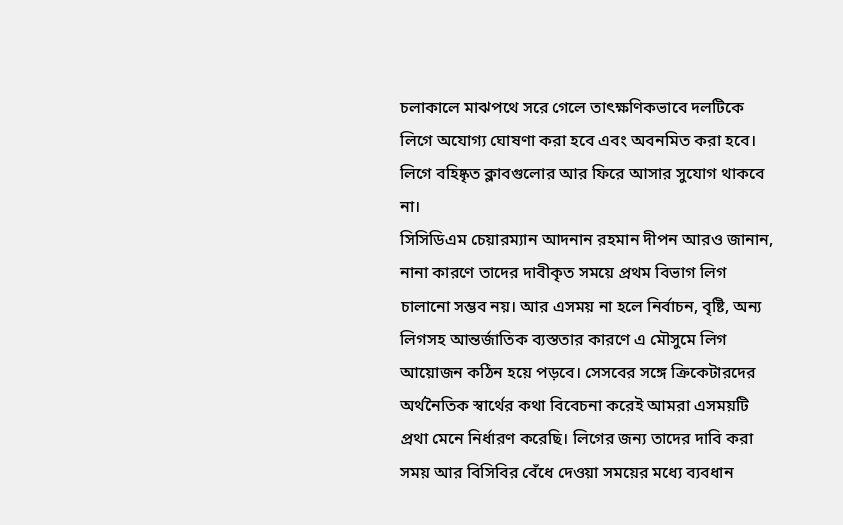চলাকালে মাঝপথে সরে গেলে তাৎক্ষণিকভাবে দলটিকে লিগে অযোগ্য ঘোষণা করা হবে এবং অবনমিত করা হবে। লিগে বহিষ্কৃত ক্লাবগুলোর আর ফিরে আসার সুযোগ থাকবে না।
সিসিডিএম চেয়ারম্যান আদনান রহমান দীপন আরও জানান, নানা কারণে তাদের দাবীকৃত সময়ে প্রথম বিভাগ লিগ চালানো সম্ভব নয়। আর এসময় না হলে নির্বাচন, বৃষ্টি, অন্য লিগসহ আন্তর্জাতিক ব্যস্ততার কারণে এ মৌসুমে লিগ আয়োজন কঠিন হয়ে পড়বে। সেসবের সঙ্গে ক্রিকেটারদের অর্থনৈতিক স্বার্থের কথা বিবেচনা করেই আমরা এসময়টি প্রথা মেনে নির্ধারণ করেছি। লিগের জন্য তাদের দাবি করা সময় আর বিসিবির বেঁধে দেওয়া সময়ের মধ্যে ব্যবধান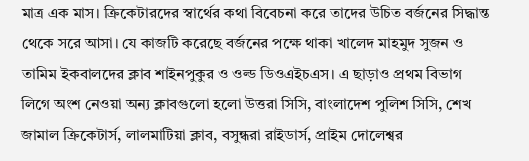মাত্র এক মাস। ক্রিকেটারদের স্বার্থের কথা বিবেচনা করে তাদের উচিত বর্জনের সিদ্ধান্ত থেকে সরে আসা। যে কাজটি করেছে বর্জনের পক্ষে থাকা খালেদ মাহমুদ সুজন ও তামিম ইকবালদের ক্লাব শাইনপুকুর ও ওল্ড ডিওএইচএস। এ ছাড়াও প্রথম বিভাগ লিগে অংশ নেওয়া অন্য ক্লাবগুলো হলো উত্তরা সিসি, বাংলাদেশ পুলিশ সিসি, শেখ জামাল ক্রিকেটার্স, লালমাটিয়া ক্লাব, বসুন্ধরা রাইডার্স, প্রাইম দোলেশ্বর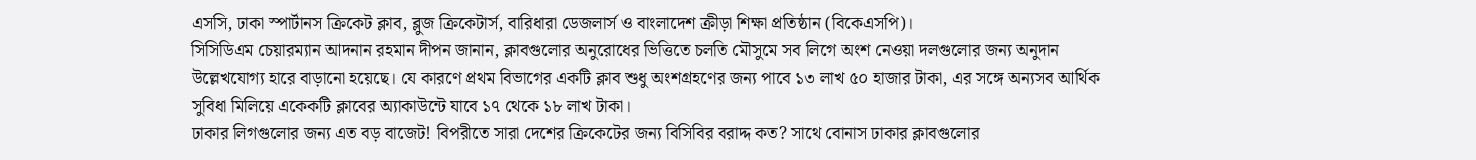এসসি, ঢাকা স্পার্টানস ক্রিকেট ক্লাব, ব্লুজ ক্রিকেটার্স, বারিধারা ডেজলার্স ও বাংলাদেশ ক্রীড়া শিক্ষা প্রতিষ্ঠান (বিকেএসপি)।
সিসিডিএম চেয়ারম্যান আদনান রহমান দীপন জানান, ক্লাবগুলোর অনুরোধের ভিত্তিতে চলতি মৌসুমে সব লিগে অংশ নেওয়া দলগুলোর জন্য অনুদান উল্লেখযোগ্য হারে বাড়ানো হয়েছে। যে কারণে প্রথম বিভাগের একটি ক্লাব শুধু অংশগ্রহণের জন্য পাবে ১৩ লাখ ৫০ হাজার টাকা, এর সঙ্গে অন্যসব আর্থিক সুবিধা মিলিয়ে একেকটি ক্লাবের অ্যাকাউন্টে যাবে ১৭ থেকে ১৮ লাখ টাকা।
ঢাকার লিগগুলোর জন্য এত বড় বাজেট! বিপরীতে সারা দেশের ক্রিকেটের জন্য বিসিবির বরাদ্দ কত? সাথে বোনাস ঢাকার ক্লাবগুলোর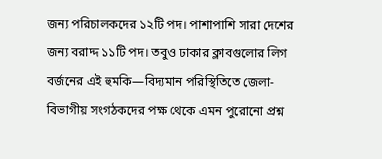জন্য পরিচালকদের ১২টি পদ। পাশাপাশি সারা দেশের জন্য বরাদ্দ ১১টি পদ। তবুও ঢাকার ক্লাবগুলোর লিগ বর্জনের এই হুমকি—বিদ্যমান পরিস্থিতিতে জেলা-বিভাগীয় সংগঠকদের পক্ষ থেকে এমন পুরোনো প্রশ্ন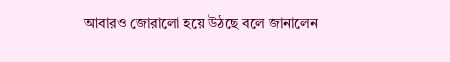আবারও জোরালো হয়ে উঠছে বলে জানালেন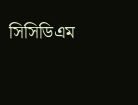সিসিডিএম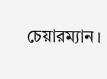চেয়ারম্যান।